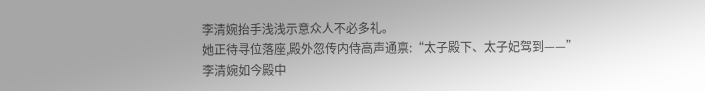李清婉抬手浅浅示意众人不必多礼。
她正待寻位落座,殿外忽传内侍高声通禀:“太子殿下、太子妃驾到——”
李清婉如今殿中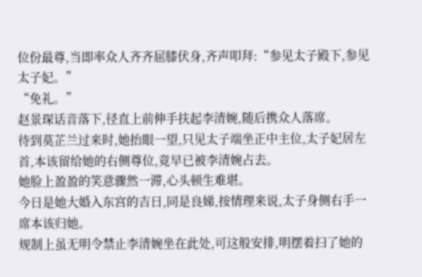位份最尊,当即率众人齐齐屈膝伏身,齐声叩拜:“参见太子殿下,参见太子妃。”
“免礼。”
赵景琛话音落下,径直上前伸手扶起李清婉,随后携众人落席。
待到莫芷兰过来时,她抬眼一望,只见太子端坐正中主位,太子妃居左首,本该留给她的右侧尊位,竟早已被李清婉占去。
她脸上盈盈的笑意骤然一滞,心头顿生难堪。
今日是她大婚入东宫的吉日,同是良娣,按情理来说,太子身侧右手一席本该归她。
规制上虽无明令禁止李清婉坐在此处,可这般安排,明摆着扫了她的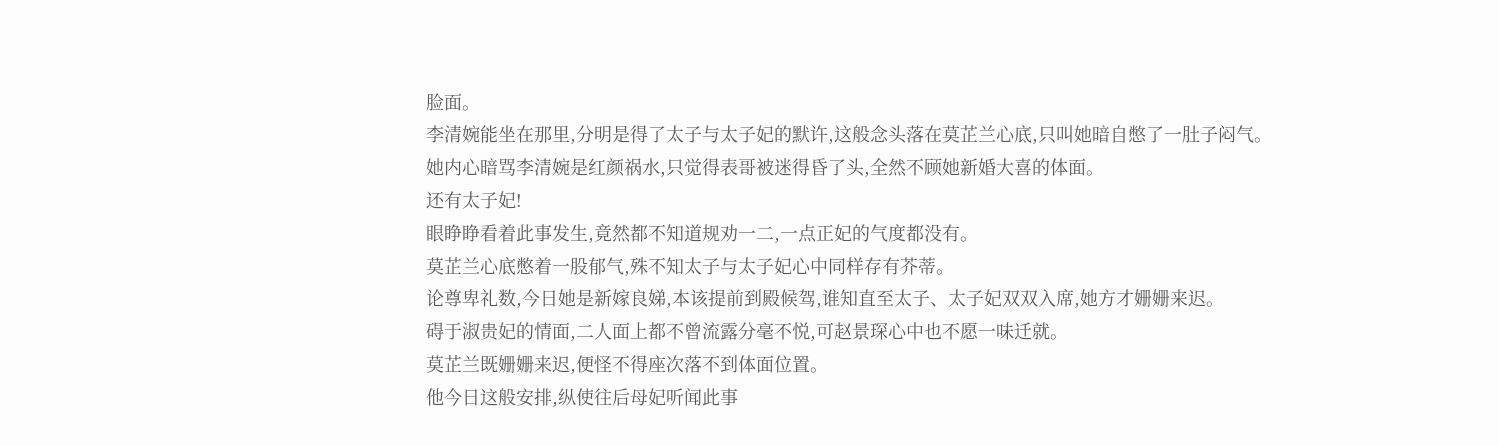脸面。
李清婉能坐在那里,分明是得了太子与太子妃的默许,这般念头落在莫芷兰心底,只叫她暗自憋了一肚子闷气。
她内心暗骂李清婉是红颜祸水,只觉得表哥被迷得昏了头,全然不顾她新婚大喜的体面。
还有太子妃!
眼睁睁看着此事发生,竟然都不知道规劝一二,一点正妃的气度都没有。
莫芷兰心底憋着一股郁气,殊不知太子与太子妃心中同样存有芥蒂。
论尊卑礼数,今日她是新嫁良娣,本该提前到殿候驾,谁知直至太子、太子妃双双入席,她方才姗姗来迟。
碍于淑贵妃的情面,二人面上都不曾流露分毫不悦,可赵景琛心中也不愿一味迁就。
莫芷兰既姗姗来迟,便怪不得座次落不到体面位置。
他今日这般安排,纵使往后母妃听闻此事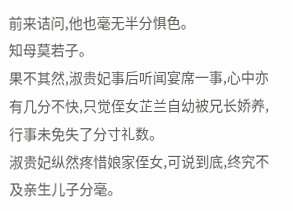前来诘问,他也毫无半分惧色。
知母莫若子。
果不其然,淑贵妃事后听闻宴席一事,心中亦有几分不快,只觉侄女芷兰自幼被兄长娇养,行事未免失了分寸礼数。
淑贵妃纵然疼惜娘家侄女,可说到底,终究不及亲生儿子分毫。